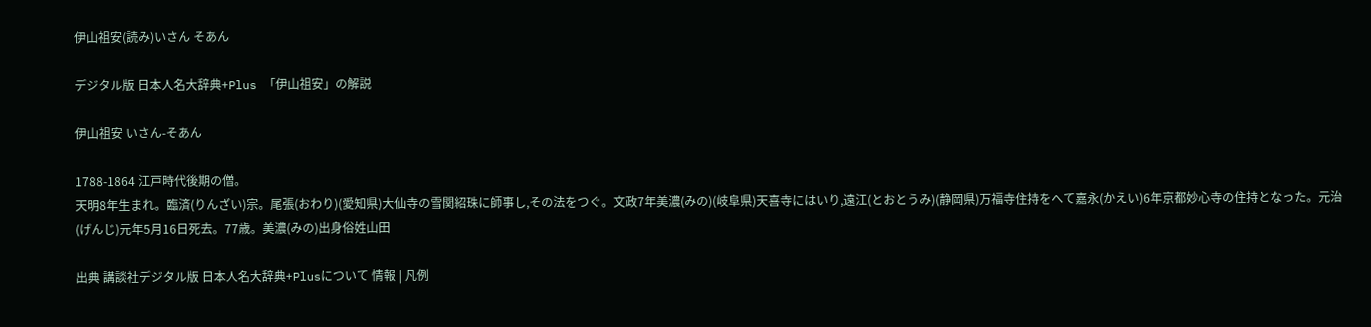伊山祖安(読み)いさん そあん

デジタル版 日本人名大辞典+Plus 「伊山祖安」の解説

伊山祖安 いさん-そあん

1788-1864 江戸時代後期の僧。
天明8年生まれ。臨済(りんざい)宗。尾張(おわり)(愛知県)大仙寺の雪関紹珠に師事し,その法をつぐ。文政7年美濃(みの)(岐阜県)天喜寺にはいり,遠江(とおとうみ)(静岡県)万福寺住持をへて嘉永(かえい)6年京都妙心寺の住持となった。元治(げんじ)元年5月16日死去。77歳。美濃(みの)出身俗姓山田

出典 講談社デジタル版 日本人名大辞典+Plusについて 情報 | 凡例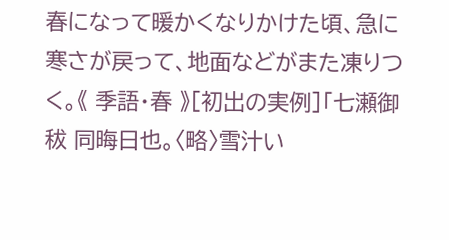春になって暖かくなりかけた頃、急に寒さが戻って、地面などがまた凍りつく。《 季語・春 》[初出の実例]「七瀬御秡 同晦日也。〈略〉雪汁い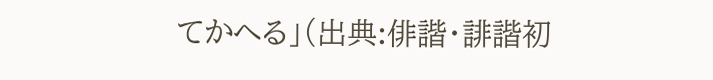てかへる」(出典:俳諧・誹諧初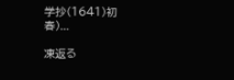学抄(1641)初春)...

凍返る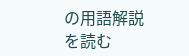の用語解説を読む